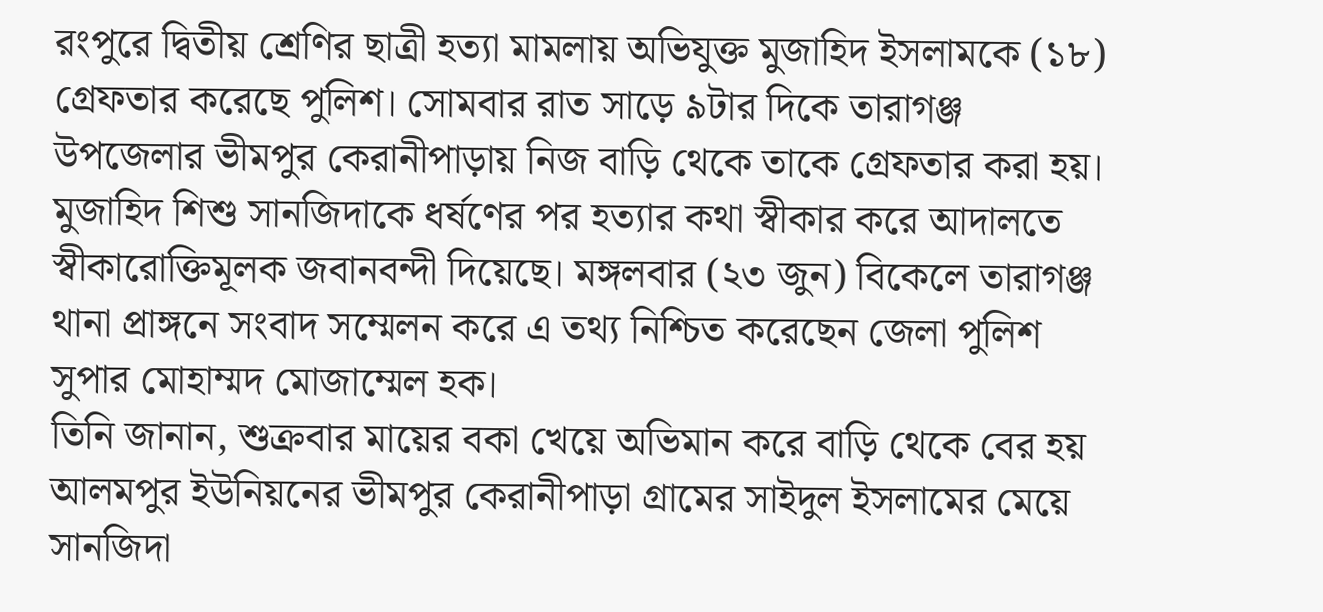রংপুরে দ্বিতীয় শ্রেণির ছাত্রী হত্যা মামলায় অভিযুক্ত মুজাহিদ ইসলামকে (১৮) গ্রেফতার করেছে পুলিশ। সোমবার রাত সাড়ে ৯টার দিকে তারাগঞ্জ উপজেলার ভীমপুর কেরানীপাড়ায় নিজ বাড়ি থেকে তাকে গ্রেফতার করা হয়। মুজাহিদ শিশু সানজিদাকে ধর্ষণের পর হত্যার কথা স্বীকার করে আদালতে স্বীকারোক্তিমূলক জবানবন্দী দিয়েছে। মঙ্গলবার (২৩ জুন) বিকেলে তারাগঞ্জ থানা প্রাঙ্গনে সংবাদ সম্মেলন করে এ তথ্য নিশ্চিত করেছেন জেলা পুলিশ সুপার মোহাম্মদ মোজাম্মেল হক।
তিনি জানান, শুক্রবার মায়ের বকা খেয়ে অভিমান করে বাড়ি থেকে বের হয় আলমপুর ইউনিয়নের ভীমপুর কেরানীপাড়া গ্রামের সাইদুল ইসলামের মেয়ে সানজিদা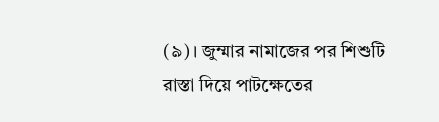(৯)। জুম্মার নামাজের পর শিশুটি রাস্তা দিয়ে পাটক্ষেতের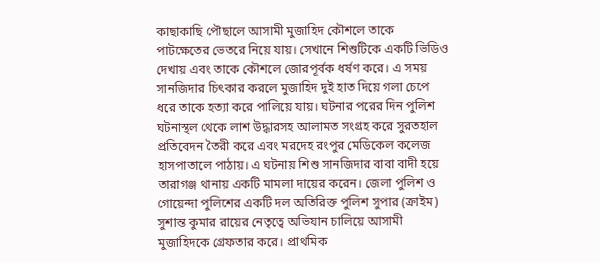কাছাকাছি পৌছালে আসামী মুজাহিদ কৌশলে তাকে পাটক্ষেতের ভেতরে নিয়ে যায়। সেখানে শিশুটিকে একটি ভিডিও দেখায় এবং তাকে কৌশলে জোরপূর্বক ধর্ষণ করে। এ সময় সানজিদার চিৎকার করলে মুজাহিদ দুই হাত দিয়ে গলা চেপে ধরে তাকে হত্যা করে পালিয়ে যায়। ঘটনার পরের দিন পুলিশ ঘটনাস্থল থেকে লাশ উদ্ধারসহ আলামত সংগ্রহ করে সুরতহাল প্রতিবেদন তৈরী করে এবং মরদেহ রংপুর মেডিকেল কলেজ হাসপাতালে পাঠায়। এ ঘটনায় শিশু সানজিদার বাবা বাদী হয়ে তারাগঞ্জ থানায় একটি মামলা দায়ের করেন। জেলা পুলিশ ও গোয়েন্দা পুলিশের একটি দল অতিরিক্ত পুলিশ সুপার (ক্রাইম) সুশান্ত কুমার রায়ের নেতৃত্বে অভিযান চালিয়ে আসামী মুজাহিদকে গ্রেফতার করে। প্রাথমিক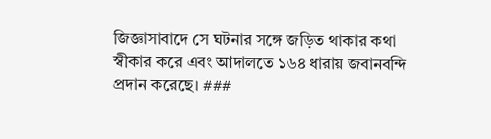জিজ্ঞাসাবাদে সে ঘটনার সঙ্গে জড়িত থাকার কথা স্বীকার করে এবং আদালতে ১৬৪ ধারায় জবানবন্দি প্রদান করেছে। ###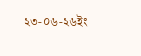২৩-০৬-২৬ইং